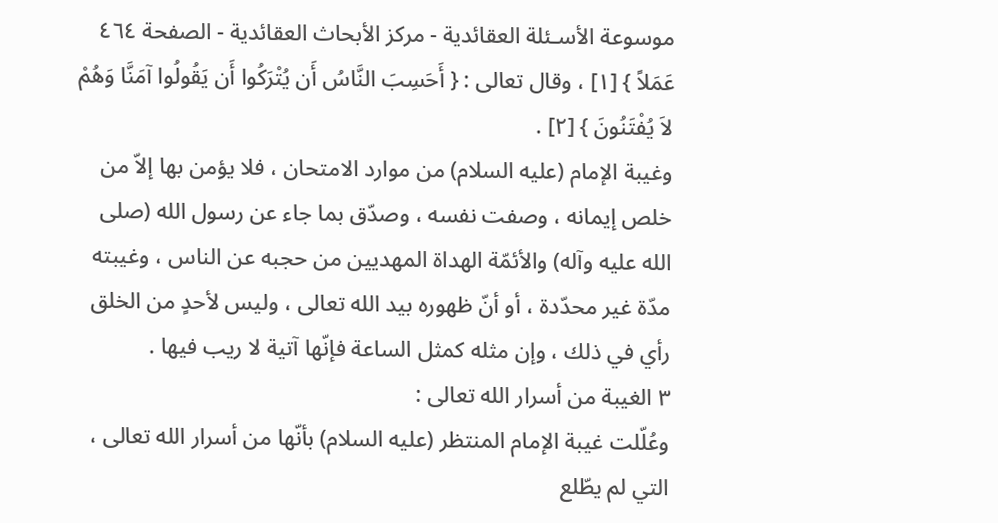موسوعة الأسـئلة العقائدية - مركز الأبحاث العقائدية - الصفحة ٤٦٤
عَمَلاً } [١] ، وقال تعالى : { أَحَسِبَ النَّاسُ أَن يُتْرَكُوا أَن يَقُولُوا آمَنَّا وَهُمْ لاَ يُفْتَنُونَ } [٢] .
وغيبة الإمام (عليه السلام) من موارد الامتحان ، فلا يؤمن بها إلاّ من خلص إيمانه ، وصفت نفسه ، وصدّق بما جاء عن رسول الله (صلى الله عليه وآله) والأئمّة الهداة المهديين من حجبه عن الناس ، وغيبته مدّة غير محدّدة ، أو أنّ ظهوره بيد الله تعالى ، وليس لأحدٍ من الخلق رأي في ذلك ، وإن مثله كمثل الساعة فإنّها آتية لا ريب فيها .
٣ الغيبة من أسرار الله تعالى :
وعُلّلت غيبة الإمام المنتظر (عليه السلام) بأنّها من أسرار الله تعالى ، التي لم يطّلع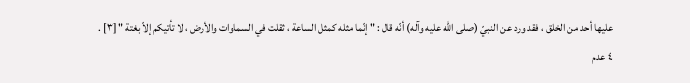عليها أحد من الخلق ، فقد ورد عن النبيّ (صلى الله عليه وآله) أنّه قال : " إنّما مثله كمثل الساعة ، ثقلت في السماوات والأرض ، لا تأتيكم إلاّ بغتة " [٣] .
٤ عدم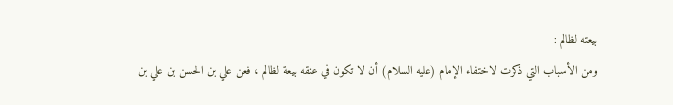بيعته لظالم :
ومن الأسباب التي ذكرت لاختفاء الإمام (عليه السلام) أن لا تكون في عنقه بيعة لظالم ، فعن علي بن الحسن بن علي بن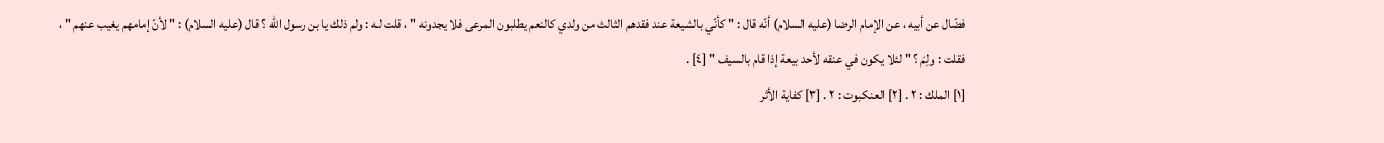فضّال عن أبيه ، عن الإمام الرضا (عليه السلام) أنّه قال : " كأنّي بالشيعة عند فقدهم الثالث من ولدي كالنعم يطلبون المرعى فلا يجدونه " ، قلت لـه : ولم ذلك يا بن رسول الله ؟ قال (عليه السلام) : " لأنّ إمامهم يغيب عنهم " ، فقلت : ولِمَ ؟ " لئلا يكون في عنقه لأحد بيعة إذا قام بالسيف " [٤] .
[١] الملك : ٢ . [٢] العنكبوت : ٢ . [٣] كفاية الأثر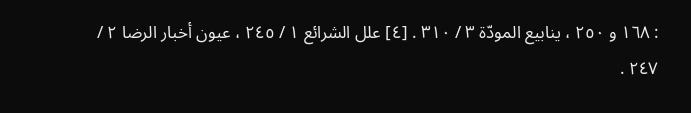: ١٦٨ و ٢٥٠ ، ينابيع المودّة ٣ / ٣١٠ . [٤] علل الشرائع ١ / ٢٤٥ ، عيون أخبار الرضا ٢ / ٢٤٧ .